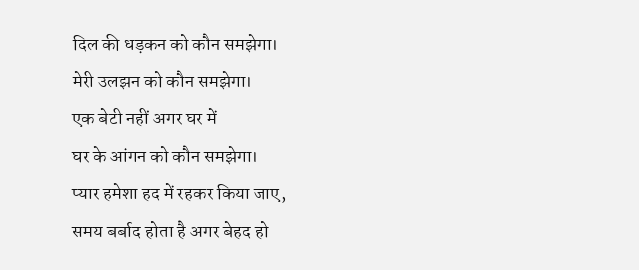दिल की धड़कन को कौन समझेगा।
मेरी उलझन को कौन समझेगा।
एक बेटी नहीं अगर घर में
घर के आंगन को कौन समझेगा।
प्यार हमेशा हद में रहकर किया जाए,
समय बर्बाद होता है अगर बेहद हो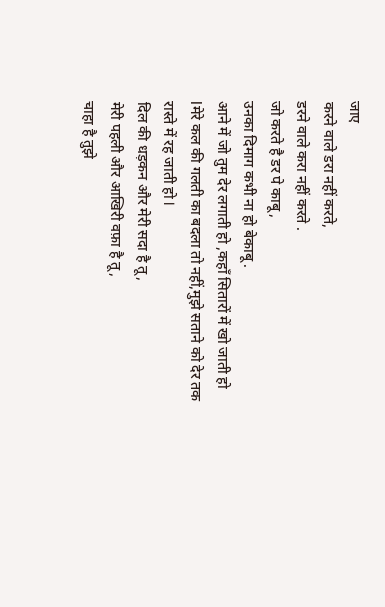जाए
करने वाले डरा नहीं करते,
डरने वाले करा नहीं करते .
जो करते है डर पे काबू,
उनका दिमाग कभी ना हो बेकाबू .
आने में जो तुम देर लगाती हो ,कहाँ सितारों में खो जाती हो lमेरे कल की गलती का बदला तो नहीं,मुझे सताने को देर तक रास्ते में रह जाती हो l
दिल की धड़कन और मेरी सदा है तू,
मेरी पहली और आखिरी वफ़ा है तू,
चाहा है तुझे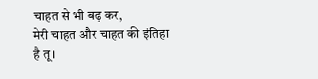चाहत से भी बढ़ कर,
मेरी चाहत और चाहत की इंतिहा है तू।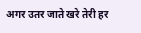अगर उतर जाते खरे तेरी हर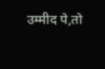उम्मीद पे,तो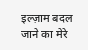इल्ज़ाम बदल जाने का मेरे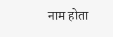नाम होता